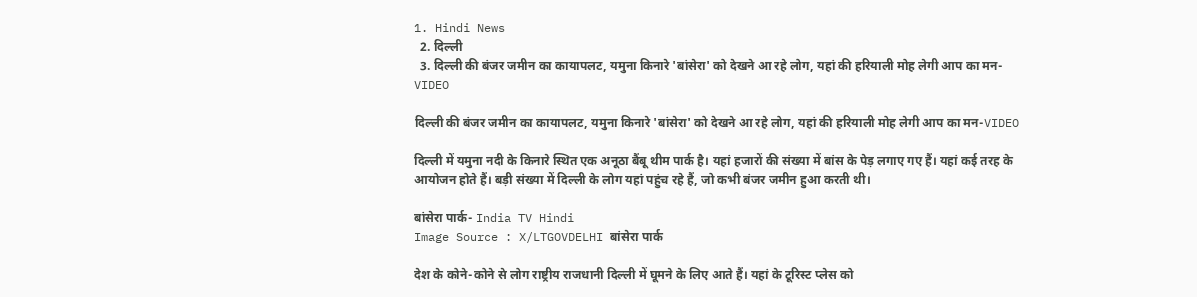1. Hindi News
  2. दिल्ली
  3. दिल्ली की बंजर जमीन का कायापलट, यमुना किनारे 'बांसेरा' को देखने आ रहे लोग, यहां की हरियाली मोह लेगी आप का मन-VIDEO

दिल्ली की बंजर जमीन का कायापलट, यमुना किनारे 'बांसेरा' को देखने आ रहे लोग, यहां की हरियाली मोह लेगी आप का मन-VIDEO

दिल्ली में यमुना नदी के किनारे स्थित एक अनूठा बैंबू थीम पार्क है। यहां हजारों की संख्या में बांस के पेड़ लगाए गए हैं। यहां कई तरह के आयोजन होते हैं। बड़ी संख्या में दिल्ली के लोग यहां पहुंच रहे हैं, जो कभी बंजर जमीन हुआ करती थी।

बांसेरा पार्क- India TV Hindi
Image Source : X/LTGOVDELHI बांसेरा पार्क

देश के कोने-कोने से लोग राष्ट्रीय राजधानी दिल्ली में घूमने के लिए आते हैं। यहां के टूरिस्ट प्लेस को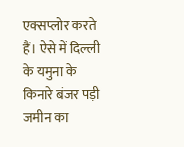एक्सप्लोर करते हैं। ऐसे में दिल्ली के यमुना के किनारे बंजर पड़ी जमीन का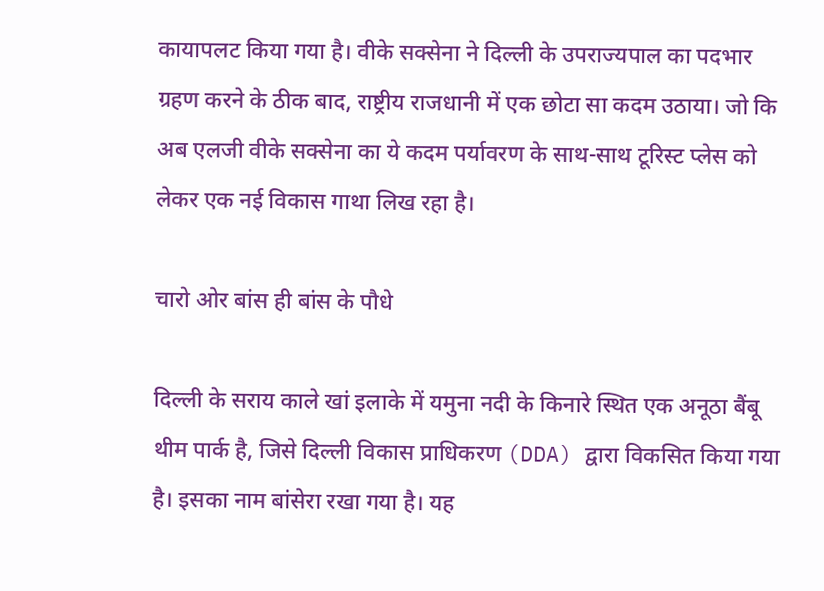कायापलट किया गया है। वीके सक्सेना ने दिल्ली के उपराज्यपाल का पदभार ग्रहण करने के ठीक बाद, राष्ट्रीय राजधानी में एक छोटा सा कदम उठाया। जो कि अब एलजी वीके सक्सेना का ये कदम पर्यावरण के साथ-साथ टूरिस्ट प्लेस को लेकर एक नई विकास गाथा लिख रहा है।

चारो ओर बांस ही बांस के पौधे

दिल्ली के सराय काले खां इलाके में यमुना नदी के किनारे स्थित एक अनूठा बैंबू थीम पार्क है, जिसे दिल्ली विकास प्राधिकरण (DDA) द्वारा विकसित किया गया है। इसका नाम बांसेरा रखा गया है। यह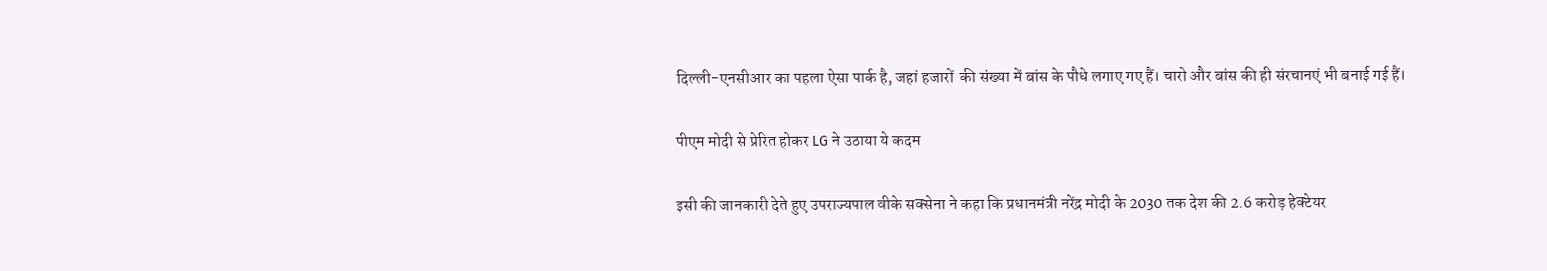दिल्ली-एनसीआर का पहला ऐसा पार्क है, जहां हजारों  की संख्या में बांस के पौधे लगाए गए हैं। चारो और बांस की ही संरचानएं भी बनाई गई हैं।

पीएम मोदी से प्रेरित होकर LG ने उठाया ये कदम

इसी की जानकारी देते हुए उपराज्यपाल वीके सक्सेना ने कहा कि प्रधानमंत्री नरेंद्र मोदी के 2030 तक देश की 2.6 करोड़ हेक्टेयर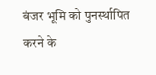बंजर भूमि को पुनर्स्थापित करने के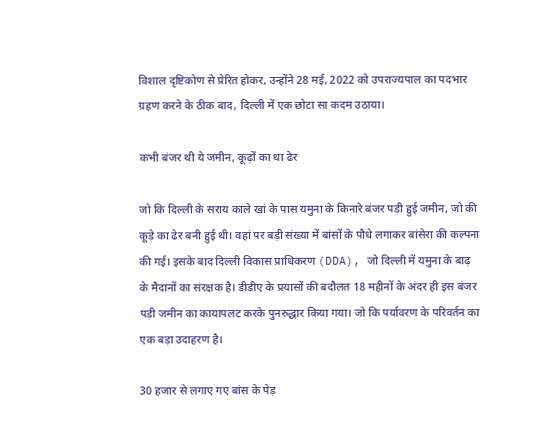विशाल दृष्टिकोण से प्रेरित होकर, उन्होंने 28 मई, 2022 को उपराज्यपाल का पदभार ग्रहण करने के ठीक बाद, दिल्ली में एक छोटा सा कदम उठाया।

कभी बंजर थी ये जमीन, कूढ़ों का था ढेर

जो कि दिल्ली के सराय काले खां के पास यमुना के किनारे बंजर पड़ी हुई जमीन, जो की कूड़े का ढेर बनी हुई थी। वहां पर बड़ी संख्या में बांसों के पौधे लगाकर बांसेरा की कल्पना की गई। इसके बाद दिल्ली विकास प्राधिकरण (DDA), जो दिल्ली में यमुना के बाढ़ के मैदानों का संरक्षक है। डीडीए के प्रयासों की बदौलत 18 महीनों के अंदर ही इस बंजर पड़ी जमीन का कायापलट करके पुनरुद्धार किया गया। जो कि पर्यावरण के परिवर्तन का एक बड़ा उदाहरण है।

30 हजार से लगाए गए बांस के पेड़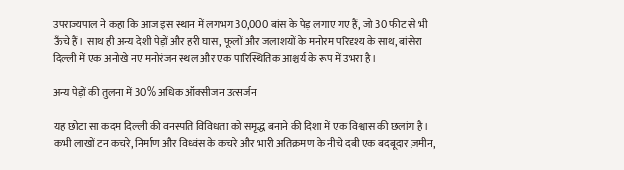उपराज्यपाल ने कहा कि आज इस स्थान में लगभग 30,000 बांस के पेड़ लगाए गए हैं, जो 30 फीट से भी ऊँचे हैं। साथ ही अन्य देशी पेड़ों और हरी घास, फूलों और जलाशयों के मनोरम परिदृश्य के साथ, बांसेरा दिल्ली में एक अनोखे नए मनोरंजन स्थल और एक पारिस्थितिक आश्चर्य के रूप में उभरा है।

अन्य पेड़ों की तुलना में 30% अधिक ऑक्सीजन उत्सर्जन

यह छोटा सा कदम दिल्ली की वनस्पति विविधता को समृद्ध बनाने की दिशा में एक विश्वास की छलांग है। कभी लाखों टन कचरे, निर्माण और विध्वंस के कचरे और भारी अतिक्रमण के नीचे दबी एक बदबूदार ज़मीन,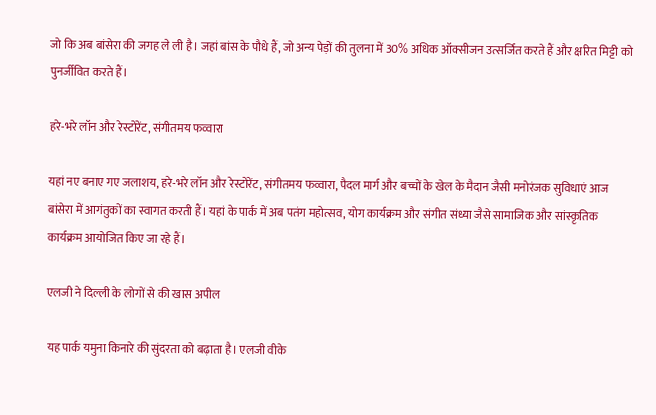जो कि अब बांसेरा की जगह ले ली है। जहां बांस के पौधे हैं, जो अन्य पेड़ों की तुलना में 30% अधिक ऑक्सीजन उत्सर्जित करते हैं और क्षरित मिट्टी को पुनर्जीवित करते हैं।

हरे-भरे लॉन और रेस्टोरेंट, संगीतमय फव्वारा

यहां नए बनाए गए जलाशय, हरे-भरे लॉन और रेस्टोरेंट, संगीतमय फव्वारा, पैदल मार्ग और बच्चों के खेल के मैदान जैसी मनोरंजक सुविधाएं आज बांसेरा में आगंतुकों का स्वागत करती हैं। यहां के पार्क में अब पतंग महोत्सव, योग कार्यक्रम और संगीत संध्या जैसे सामाजिक और सांस्कृतिक कार्यक्रम आयोजित किए जा रहे हैं।

एलजी ने दिल्ली के लोगों से की खास अपील

यह पार्क यमुना किनारे की सुंदरता को बढ़ाता है। एलजी वीके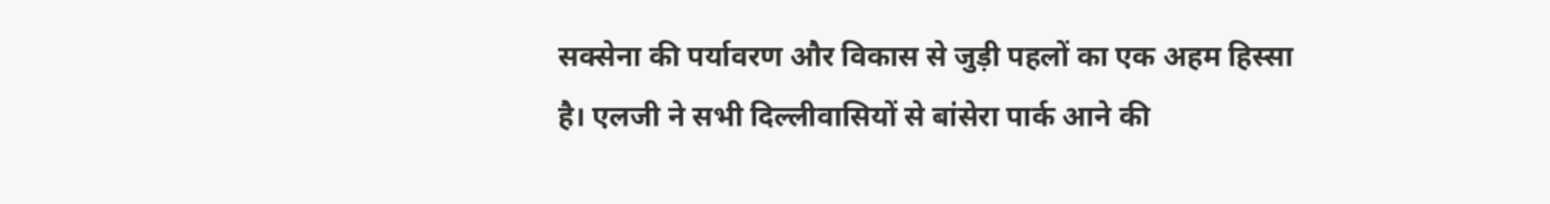सक्सेना की पर्यावरण और विकास से जुड़ी पहलों का एक अहम हिस्सा है। एलजी ने सभी दिल्लीवासियों से बांसेरा पार्क आने की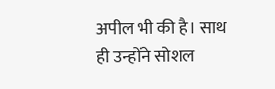अपील भी की है। साथ ही उन्होंने सोशल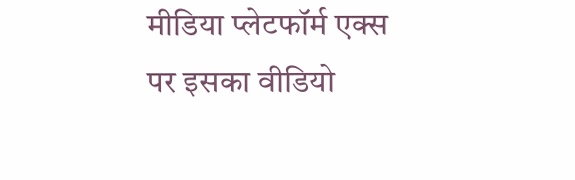मीडिया प्लेटफॉर्म एक्स पर इसका वीडियो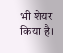भी शेयर किया है।